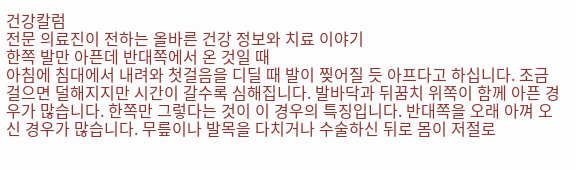건강칼럼
전문 의료진이 전하는 올바른 건강 정보와 치료 이야기
한쪽 발만 아픈데 반대쪽에서 온 것일 때
아침에 침대에서 내려와 첫걸음을 디딜 때 발이 찢어질 듯 아프다고 하십니다. 조금 걸으면 덜해지지만 시간이 갈수록 심해집니다. 발바닥과 뒤꿈치 위쪽이 함께 아픈 경우가 많습니다. 한쪽만 그렇다는 것이 이 경우의 특징입니다. 반대쪽을 오래 아껴 오신 경우가 많습니다. 무릎이나 발목을 다치거나 수술하신 뒤로 몸이 저절로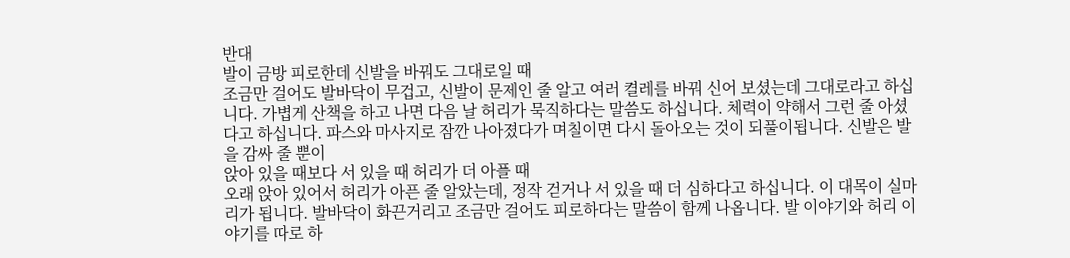반대
발이 금방 피로한데 신발을 바꿔도 그대로일 때
조금만 걸어도 발바닥이 무겁고, 신발이 문제인 줄 알고 여러 켤레를 바꿔 신어 보셨는데 그대로라고 하십니다. 가볍게 산책을 하고 나면 다음 날 허리가 묵직하다는 말씀도 하십니다. 체력이 약해서 그런 줄 아셨다고 하십니다. 파스와 마사지로 잠깐 나아졌다가 며칠이면 다시 돌아오는 것이 되풀이됩니다. 신발은 발을 감싸 줄 뿐이
앉아 있을 때보다 서 있을 때 허리가 더 아플 때
오래 앉아 있어서 허리가 아픈 줄 알았는데, 정작 걷거나 서 있을 때 더 심하다고 하십니다. 이 대목이 실마리가 됩니다. 발바닥이 화끈거리고 조금만 걸어도 피로하다는 말씀이 함께 나옵니다. 발 이야기와 허리 이야기를 따로 하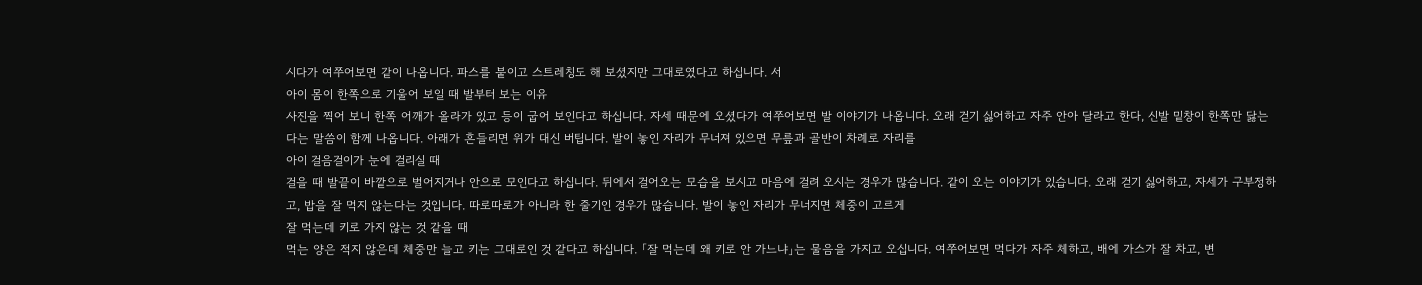시다가 여쭈어보면 같이 나옵니다. 파스를 붙이고 스트레칭도 해 보셨지만 그대로였다고 하십니다. 서
아이 몸이 한쪽으로 기울어 보일 때 발부터 보는 이유
사진을 찍어 보니 한쪽 어깨가 올라가 있고 등이 굽어 보인다고 하십니다. 자세 때문에 오셨다가 여쭈어보면 발 이야기가 나옵니다. 오래 걷기 싫어하고 자주 안아 달라고 한다, 신발 밑창이 한쪽만 닳는다는 말씀이 함께 나옵니다. 아래가 흔들리면 위가 대신 버팁니다. 발이 놓인 자리가 무너져 있으면 무릎과 골반이 차례로 자리를
아이 걸음걸이가 눈에 걸리실 때
걸을 때 발끝이 바깥으로 벌어지거나 안으로 모인다고 하십니다. 뒤에서 걸어오는 모습을 보시고 마음에 걸려 오시는 경우가 많습니다. 같이 오는 이야기가 있습니다. 오래 걷기 싫어하고, 자세가 구부정하고, 밥을 잘 먹지 않는다는 것입니다. 따로따로가 아니라 한 줄기인 경우가 많습니다. 발이 놓인 자리가 무너지면 체중이 고르게
잘 먹는데 키로 가지 않는 것 같을 때
먹는 양은 적지 않은데 체중만 늘고 키는 그대로인 것 같다고 하십니다. 「잘 먹는데 왜 키로 안 가느냐」는 물음을 가지고 오십니다. 여쭈어보면 먹다가 자주 체하고, 배에 가스가 잘 차고, 변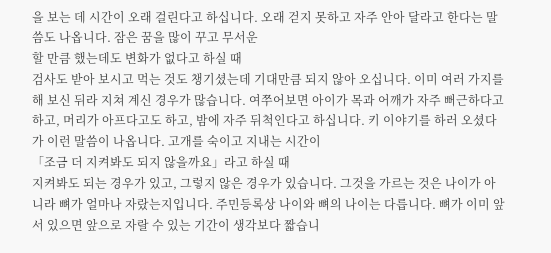을 보는 데 시간이 오래 걸린다고 하십니다. 오래 걷지 못하고 자주 안아 달라고 한다는 말씀도 나옵니다. 잠은 꿈을 많이 꾸고 무서운
할 만큼 했는데도 변화가 없다고 하실 때
검사도 받아 보시고 먹는 것도 챙기셨는데 기대만큼 되지 않아 오십니다. 이미 여러 가지를 해 보신 뒤라 지쳐 계신 경우가 많습니다. 여쭈어보면 아이가 목과 어깨가 자주 뻐근하다고 하고, 머리가 아프다고도 하고, 밤에 자주 뒤척인다고 하십니다. 키 이야기를 하러 오셨다가 이런 말씀이 나옵니다. 고개를 숙이고 지내는 시간이
「조금 더 지켜봐도 되지 않을까요」라고 하실 때
지켜봐도 되는 경우가 있고, 그렇지 않은 경우가 있습니다. 그것을 가르는 것은 나이가 아니라 뼈가 얼마나 자랐는지입니다. 주민등록상 나이와 뼈의 나이는 다릅니다. 뼈가 이미 앞서 있으면 앞으로 자랄 수 있는 기간이 생각보다 짧습니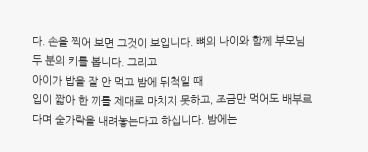다. 손을 찍어 보면 그것이 보입니다. 뼈의 나이와 함께 부모님 두 분의 키를 봅니다. 그리고
아이가 밥을 잘 안 먹고 밤에 뒤척일 때
입이 짧아 한 끼를 제대로 마치지 못하고, 조금만 먹어도 배부르다며 숟가락을 내려놓는다고 하십니다. 밤에는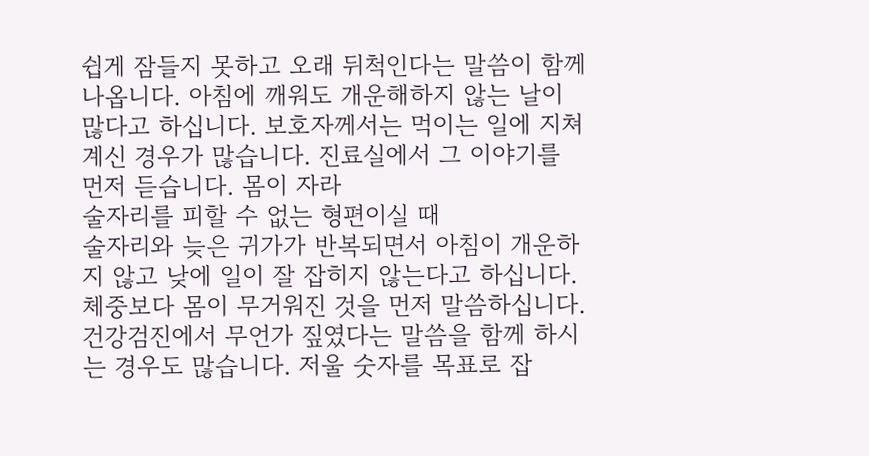쉽게 잠들지 못하고 오래 뒤척인다는 말씀이 함께 나옵니다. 아침에 깨워도 개운해하지 않는 날이 많다고 하십니다. 보호자께서는 먹이는 일에 지쳐 계신 경우가 많습니다. 진료실에서 그 이야기를 먼저 듣습니다. 몸이 자라
술자리를 피할 수 없는 형편이실 때
술자리와 늦은 귀가가 반복되면서 아침이 개운하지 않고 낮에 일이 잘 잡히지 않는다고 하십니다. 체중보다 몸이 무거워진 것을 먼저 말씀하십니다. 건강검진에서 무언가 짚였다는 말씀을 함께 하시는 경우도 많습니다. 저울 숫자를 목표로 잡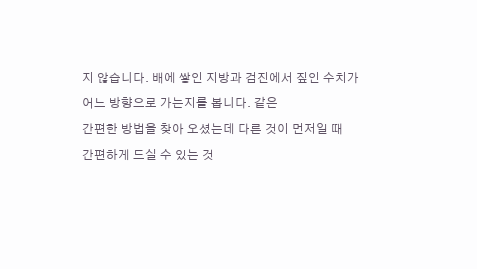지 않습니다. 배에 쌓인 지방과 검진에서 짚인 수치가 어느 방향으로 가는지를 봅니다. 같은
간편한 방법을 찾아 오셨는데 다른 것이 먼저일 때
간편하게 드실 수 있는 것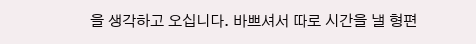을 생각하고 오십니다. 바쁘셔서 따로 시간을 낼 형편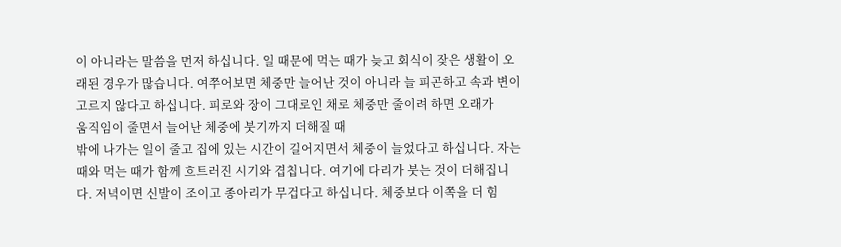이 아니라는 말씀을 먼저 하십니다. 일 때문에 먹는 때가 늦고 회식이 잦은 생활이 오래된 경우가 많습니다. 여쭈어보면 체중만 늘어난 것이 아니라 늘 피곤하고 속과 변이 고르지 않다고 하십니다. 피로와 장이 그대로인 채로 체중만 줄이려 하면 오래가
움직임이 줄면서 늘어난 체중에 붓기까지 더해질 때
밖에 나가는 일이 줄고 집에 있는 시간이 길어지면서 체중이 늘었다고 하십니다. 자는 때와 먹는 때가 함께 흐트러진 시기와 겹칩니다. 여기에 다리가 붓는 것이 더해집니다. 저녁이면 신발이 조이고 종아리가 무겁다고 하십니다. 체중보다 이쪽을 더 힘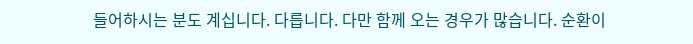들어하시는 분도 계십니다. 다릅니다. 다만 함께 오는 경우가 많습니다. 순환이